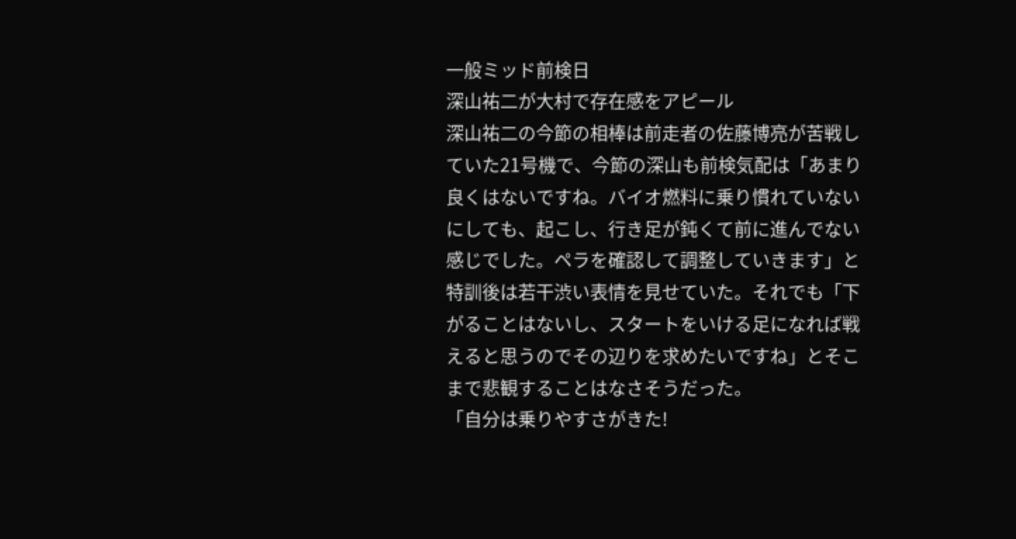一般ミッド前検日
深山祐二が大村で存在感をアピール
深山祐二の今節の相棒は前走者の佐藤博亮が苦戦していた21号機で、今節の深山も前検気配は「あまり良くはないですね。バイオ燃料に乗り慣れていないにしても、起こし、行き足が鈍くて前に進んでない感じでした。ペラを確認して調整していきます」と特訓後は若干渋い表情を見せていた。それでも「下がることはないし、スタートをいける足になれば戦えると思うのでその辺りを求めたいですね」とそこまで悲観することはなさそうだった。
「自分は乗りやすさがきた!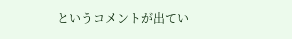というコメントが出てい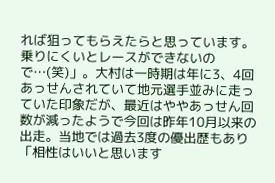れば狙ってもらえたらと思っています。乗りにくいとレースができないので…(笑)」。大村は一時期は年に3、4回あっせんされていて地元選手並みに走っていた印象だが、最近はややあっせん回数が減ったようで今回は昨年10月以来の出走。当地では過去3度の優出歴もあり「相性はいいと思います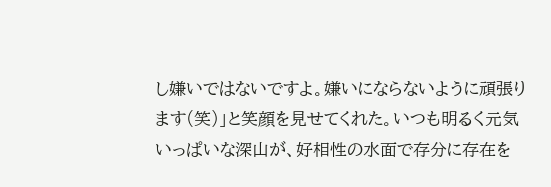し嫌いではないですよ。嫌いにならないように頑張ります(笑)」と笑顔を見せてくれた。いつも明るく元気いっぱいな深山が、好相性の水面で存分に存在を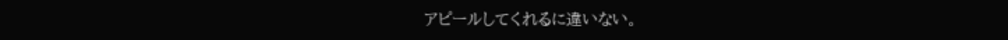アピールしてくれるに違いない。